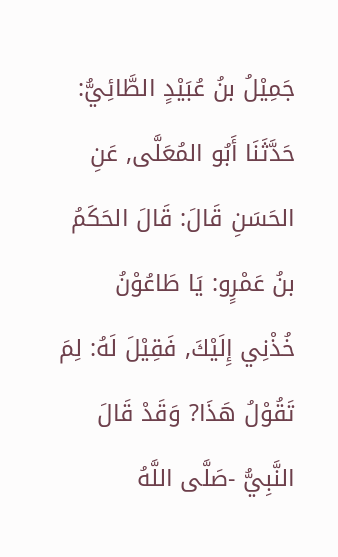جَمِيْلُ بنُ عُبَيْدٍ الطَّائِيُّ: حَدَّثَنَا أَبُو المُعَلَّى, عَنِ الحَسَنِ قَالَ: قَالَ الحَكَمُ بنُ عَمْرٍو: يَا طَاعُوْنُ خُذْنِي إِلَيْكَ, فَقِيْلَ لَهُ: لِمَ تَقُوْلُ هَذَا? وَقَدْ قَالَ النَّبِيُّ -صَلَّى اللَّهُ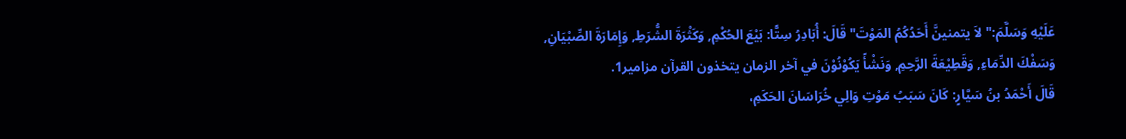عَلَيْهِ وَسَلَّمَ:"لاَ يتمنينَّ أَحَدُكُمُ المَوْتَ"قَالَ: أُبَادِرُ سِتًّا: بَيْعَ الحُكْمِ, وَكَثْرَةَ الشُّرَطِ, وَإِمَارَةَ الصِّبْيَانِ, وَسَفْكَ الدِّمَاءِ, وَقَطِيْعَةَ الرَّحِمِ, وَنَشْأً يَكُوْنُوْنَ في آخر الزمان يتخذون القرآن مزامير1.
قَالَ أَحْمَدُ بنُ سَيَّارٍ: كَانَ سَبَبُ مَوْتِ وَالِي خُرَاسَانَ الحَكَمِ،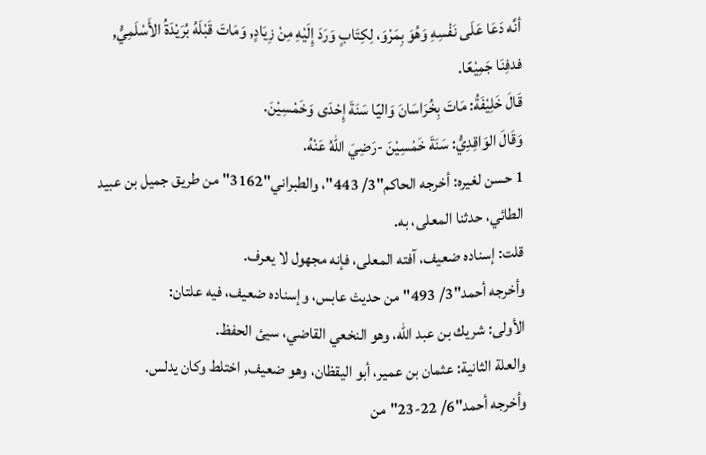أنَّه دَعَا عَلَى نَفْسِهِ وَهُوَ بِمَرْوَ، لِكِتَابٍ وَرَدَ إِلَيْهِ مِنْ زِيَادٍ, وَمَاتَ قَبْلَهُ بُرَيْدَةُ الأَسْلَمِيُّ, فدفِنَا جَمِيْعًا.
قَالَ خَلِيْفَةُ: مَاتَ بِخُرَاسَانَ وَاليًا سَنَةَ إِحْدَى وَخَمْسِيْنَ.
وَقَالَ الوَاقِدِيُّ: سَنَةَ خَمْسِيْنَ -رَضِيَ اللهُ عَنْهُ.
1 حسن لغيره: أخرجه الحاكم"3/ 443"، والطبراني"3162"من طريق جميل بن عبيد الطائي، حدثنا المعلى، به.
قلت: إسناده ضعيف، آفته المعلى، فإنه مجهول لا يعرف.
وأخرجه أحمد"3/ 493"من حديث عابس، وإسناده ضعيف، فيه علتان:
الأولى: شريك بن عبد الله، وهو النخعي القاضي، سيئ الحفظ.
والعلة الثانية: عثمان بن عمير، أبو اليقظان، وهو ضعيف, اختلط وكان يدلس.
وأخرجه أحمد"6/ 22-23"من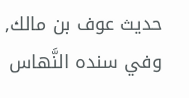حديث عوف بن مالك, وفي سنده النَّهاس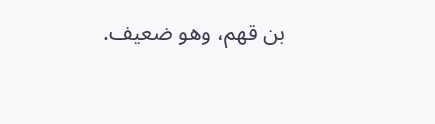بن قهم، وهو ضعيف.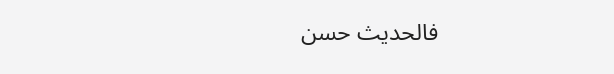فالحديث حسن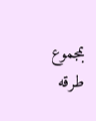بمجموع طرقه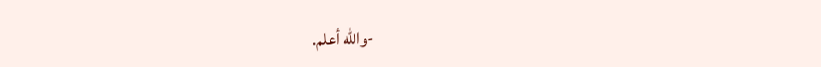-والله أعلم.